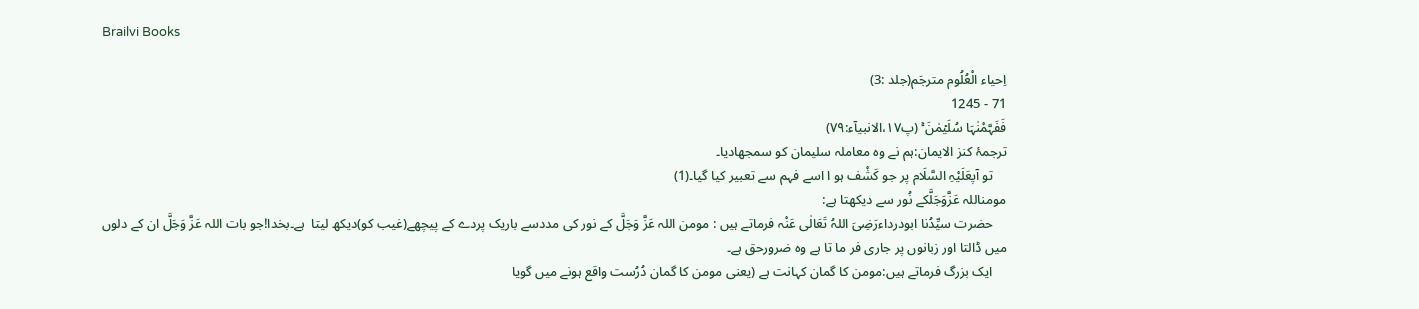Brailvi Books

اِحیاء الْعُلُوم مترجَم(جلد :3)
71 - 1245
فَفَہَّمْنٰہَا سُلَیۡمٰنَ ۚ (پ۱۷،الانبیآء:۷۹)
ترجمۂ کنز الایمان:ہم نے وہ معاملہ سلیمان کو سمجھادیا۔
    تو آپعَلَیْہِ السَّلَام پر جو کَشْف ہو ا اسے فہم سے تعبیر کیا گیا۔(1)
مومناللہ عَزَّوَجَلَّکے نُور سے دیکھتا ہے:
    حضرت سیِّدُنا ابودرداءرَضِیَ اللہُ تَعَالٰی عَنْہ فرماتے ہیں : مومن اللہ عَزَّ وَجَلَّ کے نور کی مددسے باریک پردے کے پیچھے(غیب کو)دیکھ لیتا  ہے۔بخدا!جو بات اللہ عَزَّ وَجَلَّ ان کے دلوں میں ڈالتا اور زبانوں پر جاری فر ما تا ہے وہ ضرورحق ہے۔
    ایک بزرگ فرماتے ہیں:مومن کا گمان کہانت ہے (یعنی مومن کا گمان دُرُست واقع ہونے میں گویا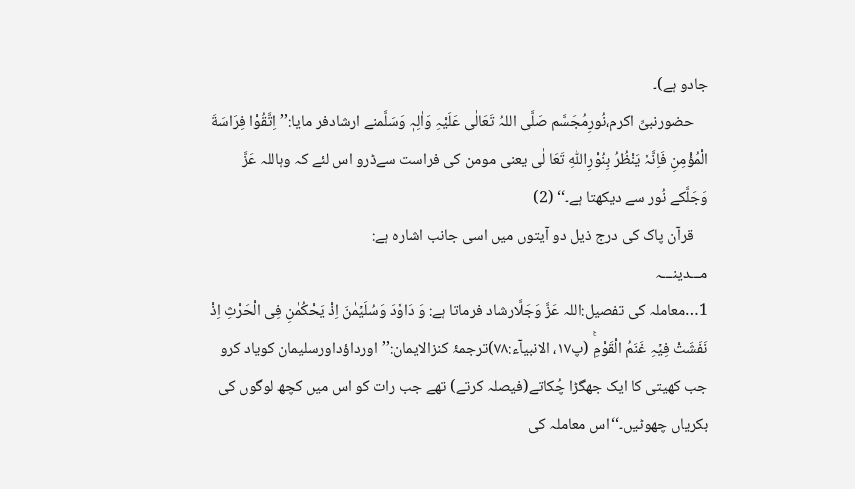جادو ہے)۔
    حضورنبیِّ اکرم،نُورِمُجَسَّم صَلَّی اللہُ تَعَالٰی عَلَیْہِ وَاٰلِہٖ وَسَلَّمنے ارشادفر مایا:’’اِتَّقُوْا فِرَاسَةَ الْمُؤْمِنِ فَاِنَّہٗ یَنْظُرُ بِنُوْرِاللّٰہِ تَعَا لٰی یعنی مومن کی فراست سےڈرو اس لئے کہ وہاللہ عَزَّ وَجَلَّکے نُور سے دیکھتا ہے۔‘‘ (2)
    قرآن پاک کی درج ذیل دو آیتوں میں اسی جانب اشارہ ہے:
مـــدینـــہ
1…معاملہ کی تفصیل:اللہ عَزَّ وَجَلَّارشاد فرماتا ہے: وَ دَاوٗدَ وَسُلَیۡمٰنَ اِذْ یَحْکُمٰنِ فِی الْحَرْثِ اِذْ نَفَشَتْ فِیۡہِ غَنَمُ الْقَوْمِۚ (پ۱۷، الانبیآء:۷۸)ترجمۂ کنزالایمان:’’اورداؤداورسلیمان کویاد کرو جب کھیتی کا ایک جھگڑا چُکاتے(فیصلہ کرتے) تھے جب رات کو اس میں کچھ لوگوں کی بکریاں چھوٹیں۔‘‘اس معاملہ کی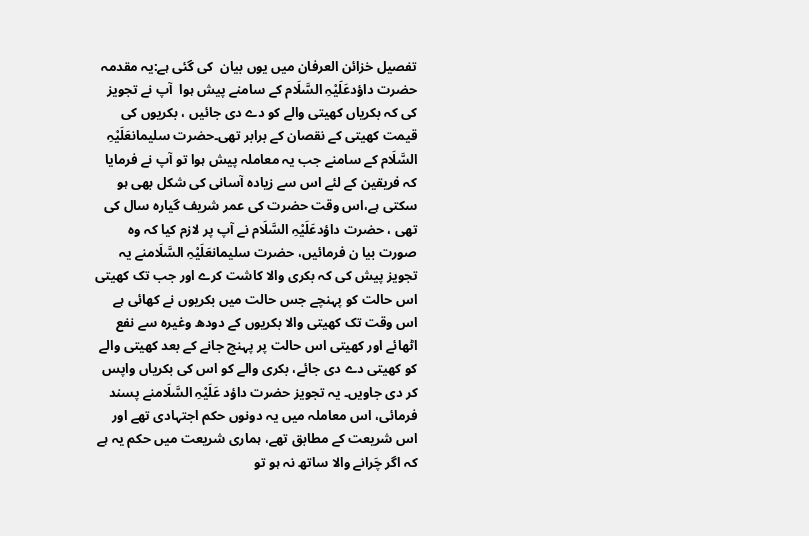تفصیل خزائن العرفان میں یوں بیان  کی گئی ہے:یہ مقدمہ حضرت داؤدعَلَیْہِ السَّلَام کے سامنے پیش ہوا  آپ نے تجویز کی کہ بکریاں کھیتی والے کو دے دی جائیں ، بکریوں کی قیمت کھیتی کے نقصان کے برابر تھی۔حضرت سلیمانعَلَیْہِ السَّلَام کے سامنے جب یہ معاملہ پیش ہوا تو آپ نے فرمایا کہ فریقین کے لئے اس سے زیادہ آسانی کی شکل بھی ہو سکتی ہے،اس وقت حضرت کی عمر شریف گیارہ سال کی تھی ، حضرت داؤدعَلَیْہِ السَّلَام نے آپ پر لازم کیا کہ وہ صورت بیا ن فرمائیں، حضرت سلیمانعَلَیْہِ السَّلَامنے یہ تجویز پیش کی کہ بکری والا کاشت کرے اور جب تک کھیتی اس حالت کو پہنچے جس حالت میں بکریوں نے کھائی ہے اس وقت تک کھیتی والا بکریوں کے دودھ وغیرہ سے نفع اٹھائے اور کھیتی اس حالت پر پہنچ جانے کے بعد کھیتی والے کو کھیتی دے دی جائے، بکری والے کو اس کی بکریاں واپس کر دی جاویں۔ یہ تجویز حضرت داؤد عَلَیْہِ السَّلَامنے پسند فرمائی، اس معاملہ میں یہ دونوں حکم اجتہادی تھے اور اس شریعت کے مطابق تھے، ہماری شریعت میں حکم یہ ہے کہ اگر چَرانے والا ساتھ نہ ہو تو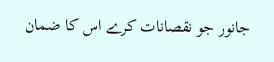جانور جو نقصانات کرے اس کا ضمان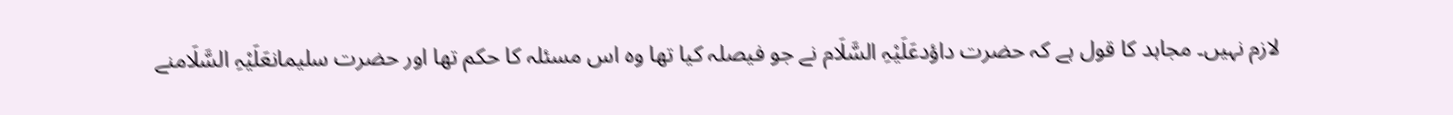لازم نہیں۔ مجاہد کا قول ہے کہ حضرت داؤدعَلَیْہِ السَّلَام نے جو فیصلہ کیا تھا وہ اس مسئلہ کا حکم تھا اور حضرت سلیمانعَلَیْہِ السَّلَامنے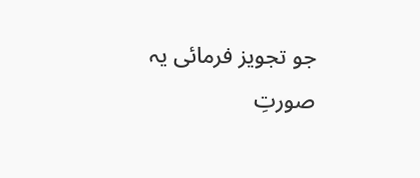جو تجویز فرمائی یہ صورتِ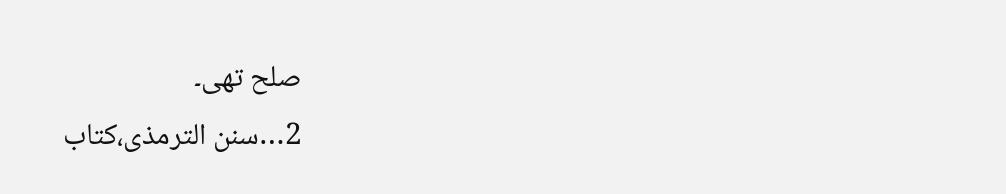صلح تھی۔
2…سنن الترمذی،کتاب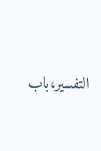التفسير،باب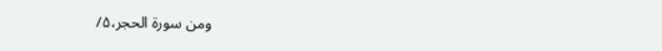ومن سورة الحجر،۵/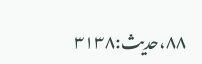۸۸،حديث:۳۱۳۸